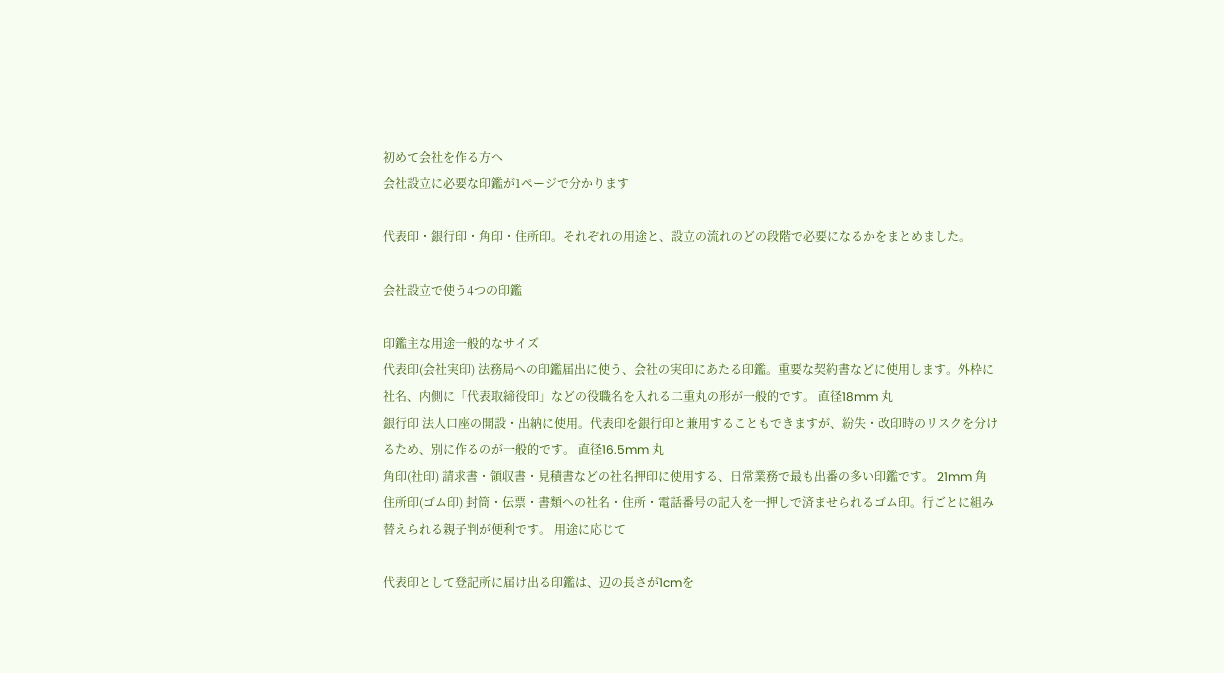初めて会社を作る方へ
会社設立に必要な印鑑が1ページで分かります

代表印・銀行印・角印・住所印。それぞれの用途と、設立の流れのどの段階で必要になるかをまとめました。

会社設立で使う4つの印鑑

印鑑主な用途一般的なサイズ
代表印(会社実印) 法務局への印鑑届出に使う、会社の実印にあたる印鑑。重要な契約書などに使用します。外枠に社名、内側に「代表取締役印」などの役職名を入れる二重丸の形が一般的です。 直径18mm 丸
銀行印 法人口座の開設・出納に使用。代表印を銀行印と兼用することもできますが、紛失・改印時のリスクを分けるため、別に作るのが一般的です。 直径16.5mm 丸
角印(社印) 請求書・領収書・見積書などの社名押印に使用する、日常業務で最も出番の多い印鑑です。 21mm 角
住所印(ゴム印) 封筒・伝票・書類への社名・住所・電話番号の記入を一押しで済ませられるゴム印。行ごとに組み替えられる親子判が便利です。 用途に応じて

代表印として登記所に届け出る印鑑は、辺の長さが1cmを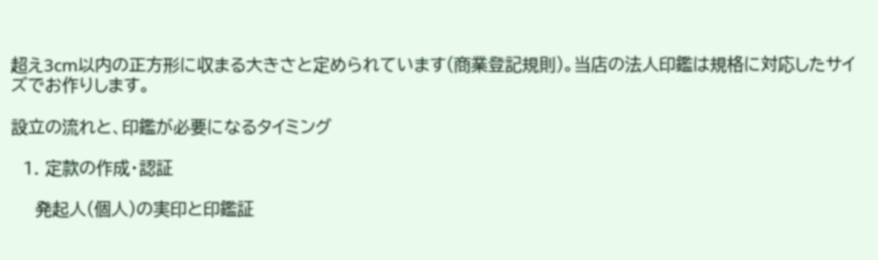超え3cm以内の正方形に収まる大きさと定められています(商業登記規則)。当店の法人印鑑は規格に対応したサイズでお作りします。

設立の流れと、印鑑が必要になるタイミング

  1. 定款の作成・認証

    発起人(個人)の実印と印鑑証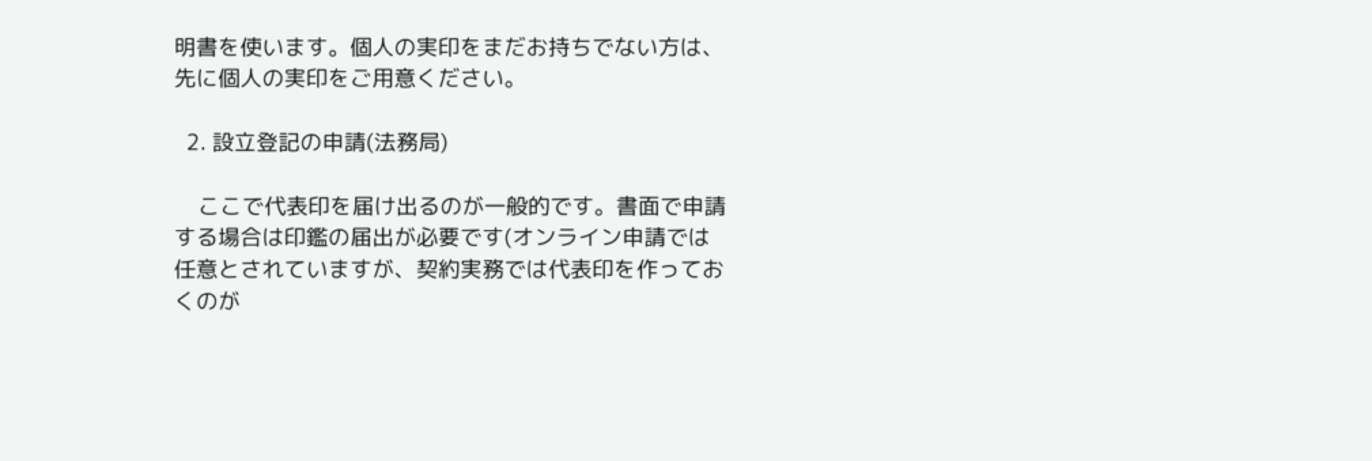明書を使います。個人の実印をまだお持ちでない方は、先に個人の実印をご用意ください。

  2. 設立登記の申請(法務局)

    ここで代表印を届け出るのが一般的です。書面で申請する場合は印鑑の届出が必要です(オンライン申請では任意とされていますが、契約実務では代表印を作っておくのが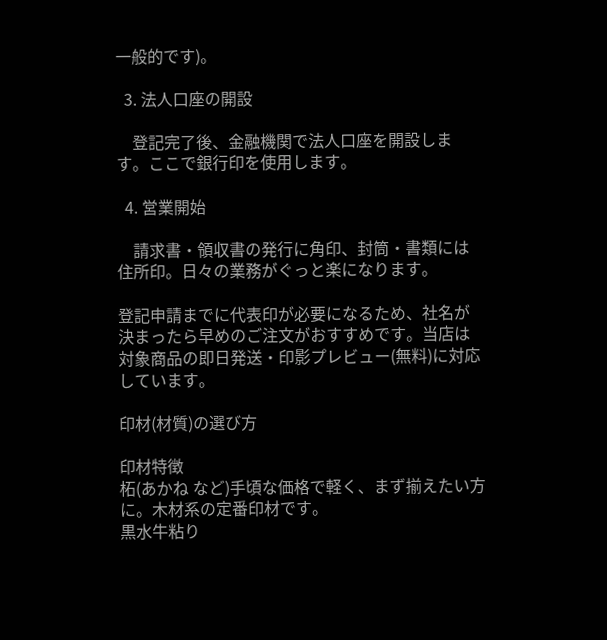一般的です)。

  3. 法人口座の開設

    登記完了後、金融機関で法人口座を開設します。ここで銀行印を使用します。

  4. 営業開始

    請求書・領収書の発行に角印、封筒・書類には住所印。日々の業務がぐっと楽になります。

登記申請までに代表印が必要になるため、社名が決まったら早めのご注文がおすすめです。当店は対象商品の即日発送・印影プレビュー(無料)に対応しています。

印材(材質)の選び方

印材特徴
柘(あかね など)手頃な価格で軽く、まず揃えたい方に。木材系の定番印材です。
黒水牛粘り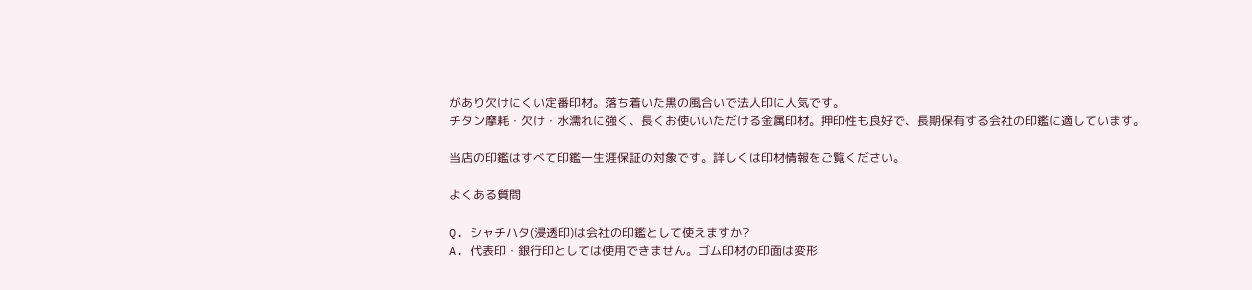があり欠けにくい定番印材。落ち着いた黒の風合いで法人印に人気です。
チタン摩耗・欠け・水濡れに強く、長くお使いいただける金属印材。押印性も良好で、長期保有する会社の印鑑に適しています。

当店の印鑑はすべて印鑑一生涯保証の対象です。詳しくは印材情報をご覧ください。

よくある質問

Q. シャチハタ(浸透印)は会社の印鑑として使えますか?
A. 代表印・銀行印としては使用できません。ゴム印材の印面は変形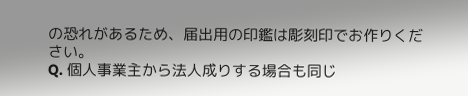の恐れがあるため、届出用の印鑑は彫刻印でお作りください。
Q. 個人事業主から法人成りする場合も同じ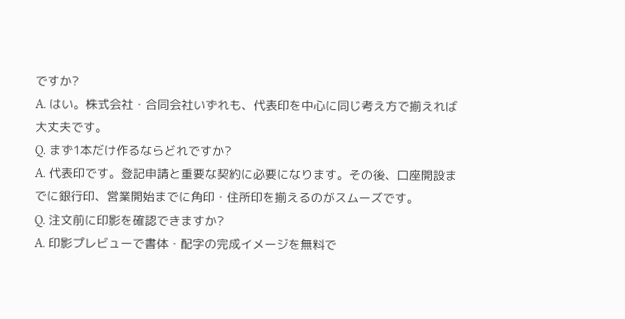ですか?
A. はい。株式会社・合同会社いずれも、代表印を中心に同じ考え方で揃えれば大丈夫です。
Q. まず1本だけ作るならどれですか?
A. 代表印です。登記申請と重要な契約に必要になります。その後、口座開設までに銀行印、営業開始までに角印・住所印を揃えるのがスムーズです。
Q. 注文前に印影を確認できますか?
A. 印影プレビューで書体・配字の完成イメージを無料で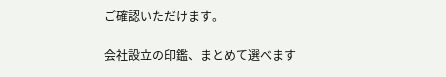ご確認いただけます。

会社設立の印鑑、まとめて選べます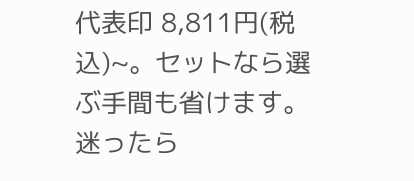代表印 8,811円(税込)~。セットなら選ぶ手間も省けます。迷ったら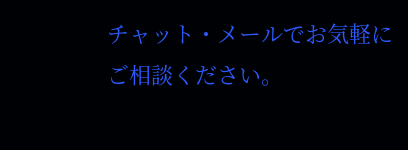チャット・メールでお気軽にご相談ください。